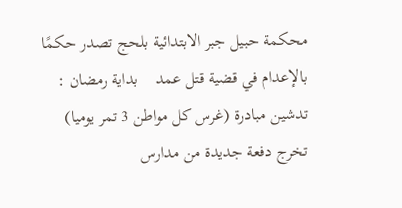محكمة حبيل جبر الابتدائية بلحج تصدر حكمًا بالإعدام في قضية قتل عمد    بداية رمضان : تدشين مبادرة (غرس كل مواطن 3 تمر يوميا)    تخرج دفعة جديدة من مدارس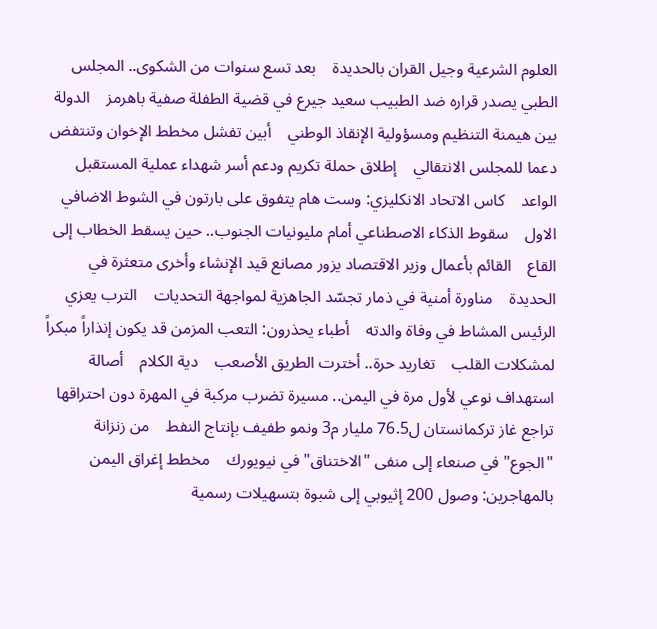العلوم الشرعية وجيل القران بالحديدة    بعد تسع سنوات من الشكوى.. المجلس الطبي يصدر قراره ضد الطبيب سعيد جيرع في قضية الطفلة صفية باهرمز    الدولة بين هيمنة التنظيم ومسؤولية الإنقاذ الوطني    أبين تفشل مخطط الإخوان وتنتفض دعما للمجلس الانتقالي    إطلاق حملة تكريم ودعم أسر شهداء عملية المستقبل الواعد    كاس الاتحاد الانكليزي: وست هام يتفوق على بارتون في الشوط الاضافي الاول    سقوط الذكاء الاصطناعي أمام مليونيات الجنوب.. حين يسقط الخطاب إلى القاع    القائم بأعمال وزير الاقتصاد يزور مصانع قيد الإنشاء وأخرى متعثرة في الحديدة    مناورة أمنية في ذمار تجسّد الجاهزية لمواجهة التحديات    الترب يعزي الرئيس المشاط في وفاة والدته    أطباء يحذرون: التعب المزمن قد يكون إنذاراً مبكراً لمشكلات القلب    تغاريد حرة.. أخترت الطريق الأصعب    دية الكلام    أصالة    استهداف نوعي لأول مرة في اليمن.. مسيرة تضرب مركبة في المهرة دون احتراقها    تراجع غاز تركمانستان ل76.5 مليار م3 ونمو طفيف بإنتاج النفط    من زنزانة "الجوع" في صنعاء إلى منفى "الاختناق" في نيويورك    مخطط إغراق اليمن بالمهاجرين: وصول 200 إثيوبي إلى شبوة بتسهيلات رسمية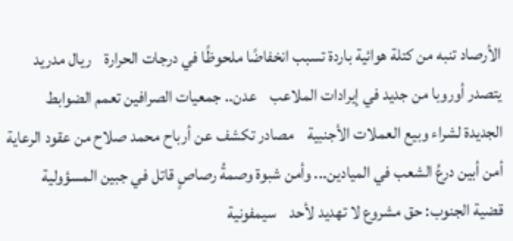الأرصاد تنبه من كتلة هوائية باردة تسبب انخفاضًا ملحوظًا في درجات الحرارة    ريال مدريد يتصدر أوروبا من جديد في إيرادات الملاعب    عدن.. جمعيات الصرافين تعمم الضوابط الجديدة لشراء وبيع العملات الأجنبية    مصادر تكشف عن أرباح محمد صلاح من عقود الرعاية    أمن أبين درعُ الشعب في الميادين... وأمن شبوة وصمةُ رصاصٍ قاتل في جبين المسؤولية    قضية الجنوب: حق مشروع لا تهديد لأحد    سيمفونية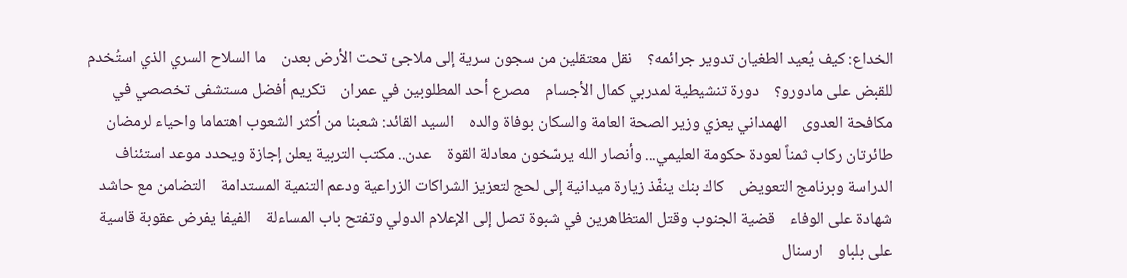الخداع: كيف يُعيد الطغيان تدوير جرائمه؟    نقل معتقلين من سجون سرية إلى ملاجئ تحت الأرض بعدن    ما السلاح السري الذي استُخدم للقبض على مادورو؟    دورة تنشيطية لمدربي كمال الأجسام    مصرع أحد المطلوبين في عمران    تكريم أفضل مستشفى تخصصي في مكافحة العدوى    الهمداني يعزي وزير الصحة العامة والسكان بوفاة والده    السيد القائد: شعبنا من أكثر الشعوب اهتماما واحياء لرمضان    طائرتان ركاب ثمناً لعودة حكومة العليمي... وأنصار الله يرسّخون معادلة القوة    عدن.. مكتب التربية يعلن إجازة ويحدد موعد استئناف الدراسة وبرنامج التعويض    كاك بنك ينفّذ زيارة ميدانية إلى لحج لتعزيز الشراكات الزراعية ودعم التنمية المستدامة    التضامن مع حاشد شهادة على الوفاء    قضية الجنوب وقتل المتظاهرين في شبوة تصل إلى الإعلام الدولي وتفتح باب المساءلة    الفيفا يفرض عقوبة قاسية على بلباو    ارسنال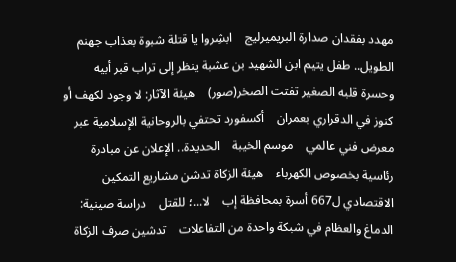مهدد بفقدان صدارة البريميرليج    ابشِروا يا قتلة شبوة بعذاب جهنم الطويل.. طفل يتيم ابن الشهيد بن عشبة ينظر إلى تراب قبر أبيه وحسرة قلبه الصغير تفتت الصخر(صور)    هيئة الآثار: لا وجود لكهف أو كنوز في الدقراري بعمران    أكسفورد تحتفي بالروحانية الإسلامية عبر معرض فني عالمي    موسم الخيبة    الحديدة.. الإعلان عن مبادرة رئاسية بخصوص الكهرباء    هيئة الزكاة تدشن مشاريع التمكين الاقتصادي ل667 أسرة بمحافظة إب    لا...؛ للقتل    دراسة صينية: الدماغ والعظام في شبكة واحدة من التفاعلات    تدشين صرف الزكاة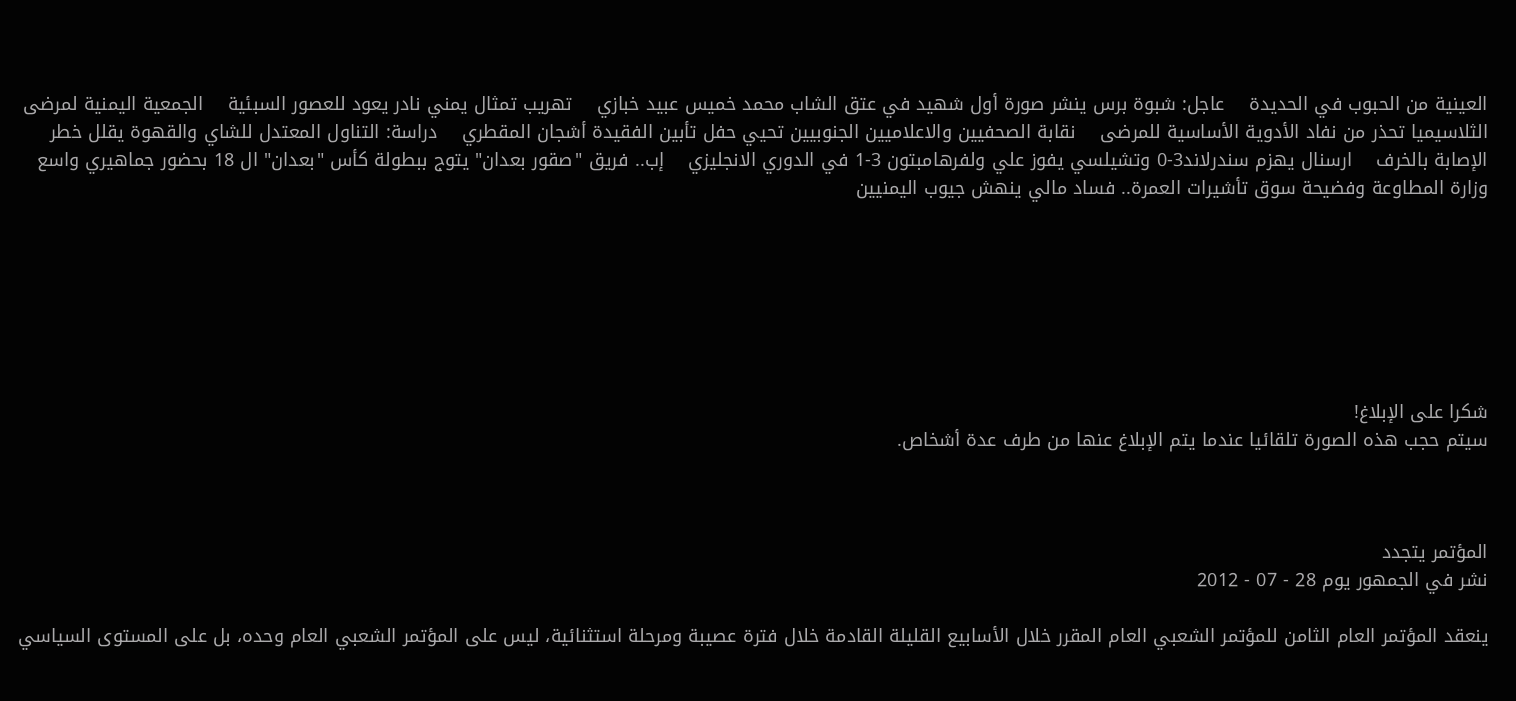العينية من الحبوب في الحديدة    عاجل: شبوة برس ينشر صورة أول شهيد في عتق الشاب محمد خميس عبيد خبازي    تهريب تمثال يمني نادر يعود للعصور السبئية    الجمعية اليمنية لمرضى الثلاسيميا تحذر من نفاد الأدوية الأساسية للمرضى    نقابة الصحفيين والاعلاميين الجنوبيين تحيي حفل تأبين الفقيدة أشجان المقطري    دراسة: التناول المعتدل للشاي والقهوة يقلل خطر الإصابة بالخرف    ارسنال يهزم سندرلاند3-0 وتشيلسي يفوز علي ولفرهامبتون 3-1 في الدوري الانجليزي    إب.. فريق "صقور بعدان" يتوج ببطولة كأس "بعدان" ال 18 بحضور جماهيري واسع    وزارة المطاوعة وفضيحة سوق تأشيرات العمرة.. فساد مالي ينهش جيوب اليمنيين







شكرا على الإبلاغ!
سيتم حجب هذه الصورة تلقائيا عندما يتم الإبلاغ عنها من طرف عدة أشخاص.



المؤتمر يتجدد
نشر في الجمهور يوم 28 - 07 - 2012

ينعقد المؤتمر العام الثامن للمؤتمر الشعبي العام المقرر خلال الأسابيع القليلة القادمة خلال فترة عصيبة ومرحلة استثنائية، ليس على المؤتمر الشعبي العام وحده، بل على المستوى السياسي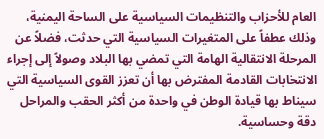العام للأحزاب والتنظيمات السياسية على الساحة اليمنية، وذلك عطفاً على المتغيرات السياسية التي حدثت، فضلاً عن المرحلة الانتقالية الهامة التي تمضي بها البلاد وصولاً إلى إجراء الانتخابات القادمة المفترض بها أن تعزز القوى السياسية التي سيناط بها قيادة الوطن في واحدة من أكثر الحقب والمراحل دقة وحساسية.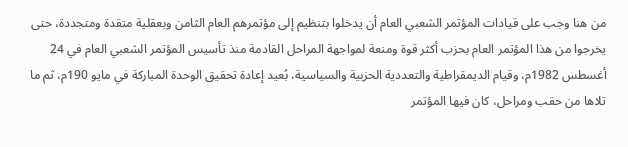من هنا وجب على قيادات المؤتمر الشعبي العام أن يدخلوا بتنظيم إلى مؤتمرهم العام الثامن وبعقلية متقدة ومتجددة، حتى يخرجوا من هذا المؤتمر العام بحزب أكثر قوة ومنعة لمواجهة المراحل القادمة منذ تأسيس المؤتمر الشعبي العام في 24 أغسطس 1982م، وقيام الديمقراطية والتعددية الحزبية والسياسية، بُعيد إعادة تحقيق الوحدة المباركة في مايو 190م، ثم ما تلاها من حقب ومراحل، كان فيها المؤتمر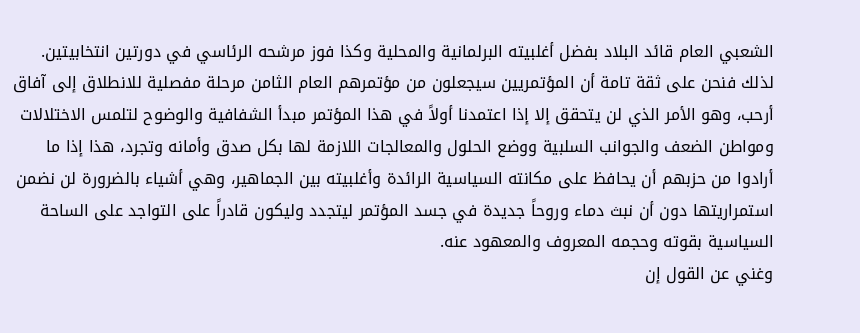الشعبي العام قائد البلاد بفضل أغلبيته البرلمانية والمحلية وكذا فوز مرشحه الرئاسي في دورتين انتخابيتين.
لذلك فنحن على ثقة تامة أن المؤتمريين سيجعلون من مؤتمرهم العام الثامن مرحلة مفصلية للانطلاق إلى آفاق أرحب، وهو الأمر الذي لن يتحقق إلا إذا اعتمدنا أولاً في هذا المؤتمر مبدأ الشفافية والوضوح لتلمس الاختلالات ومواطن الضعف والجوانب السلبية ووضع الحلول والمعالجات اللازمة لها بكل صدق وأمانه وتجرد، هذا إذا ما أرادوا من حزبهم أن يحافظ على مكانته السياسية الرائدة وأغلبيته بين الجماهير، وهي أشياء بالضرورة لن نضمن استمراريتها دون أن نبث دماء وروحاً جديدة في جسد المؤتمر ليتجدد وليكون قادراً على التواجد على الساحة السياسية بقوته وحجمه المعروف والمعهود عنه.
وغني عن القول إن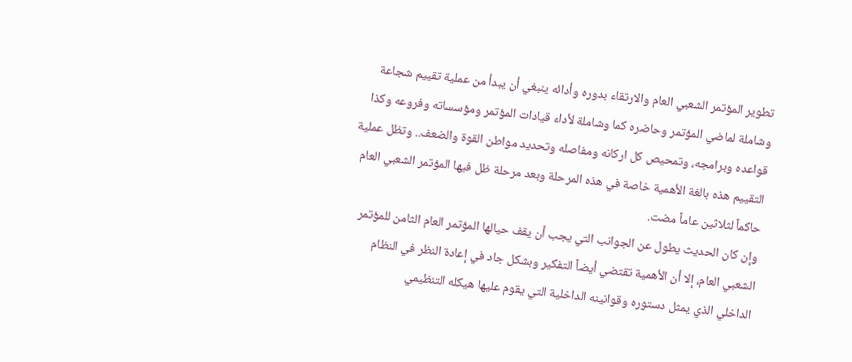تطوير المؤتمر الشعبي العام والارتقاء بدوره وأدائه ينبغي أن يبدأ من عملية تقييم شجاعة وشاملة لماضي المؤتمر وحاضره كما وشاملة لأداء قيادات المؤتمر ومؤسساته وفروعه وكذا قواعده وبرامجه، وتمحيص كل اركانه ومفاصله وتحديد مواطن القوة والضعف.. وتظل عملية التقييم هذه بالغة الأهمية خاصة في هذه المرحلة وبعد مرحلة ظل فيها المؤتمر الشعبي العام حاكماً لثلاثين عاماً مضت.
وإن كان الحديث يطول عن الجوانب التي يجب أن يقف حيالها المؤتمر العام الثامن للمؤتمر الشعبي العام، إلا أن الأهمية تقتضي أيضاً التفكير وبشكل جاد في إعادة النظر في النظام الداخلي الذي يمثل دستوره وقوانينه الداخلية التي يقوم عليها هيكله التنظيمي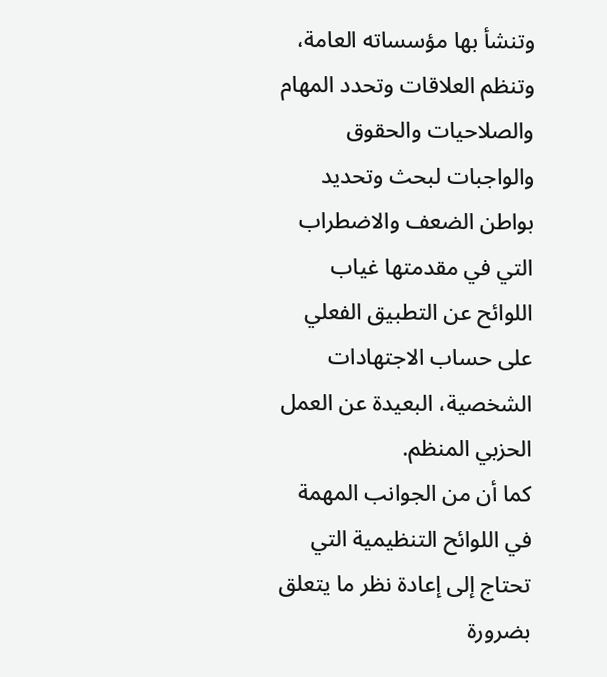وتنشأ بها مؤسساته العامة، وتنظم العلاقات وتحدد المهام والصلاحيات والحقوق والواجبات لبحث وتحديد بواطن الضعف والاضطراب التي في مقدمتها غياب اللوائح عن التطبيق الفعلي على حساب الاجتهادات الشخصية، البعيدة عن العمل الحزبي المنظم.
كما أن من الجوانب المهمة في اللوائح التنظيمية التي تحتاج إلى إعادة نظر ما يتعلق بضرورة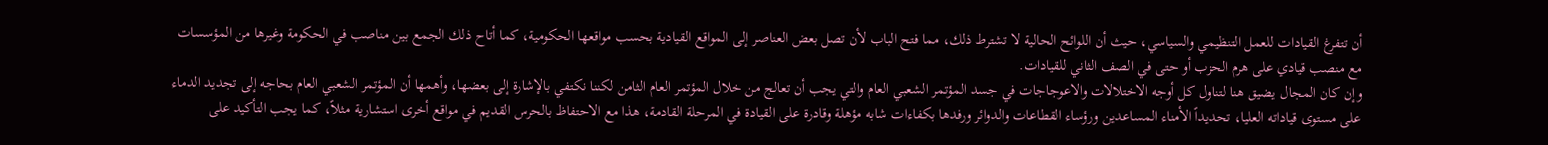أن تتفرغ القيادات للعمل التنظيمي والسياسي، حيث أن اللوائح الحالية لا تشترط ذلك، مما فتح الباب لأن تصل بعض العناصر إلى المواقع القيادية بحسب مواقعها الحكومية، كما أتاح ذلك الجمع بين مناصب في الحكومة وغيرها من المؤسسات مع منصب قيادي على هرم الحزب أو حتى في الصف الثاني للقيادات.
وإن كان المجال يضيق هنا لتناول كل أوجه الاختلالات والاعوجاجات في جسد المؤتمر الشعبي العام والتي يجب أن تعالج من خلال المؤتمر العام الثامن لكننا نكتفي بالإشارة إلى بعضها، وأهمها أن المؤتمر الشعبي العام بحاجه إلى تجديد الدماء على مستوى قياداته العليا، تحديداً الأمناء المساعدين ورؤساء القطاعات والدوائر ورفدها بكفاءات شابه مؤهلة وقادرة على القيادة في المرحلة القادمة، هذا مع الاحتفاظ بالحرس القديم في مواقع أخرى استشارية مثلاً، كما يجب التأكيد على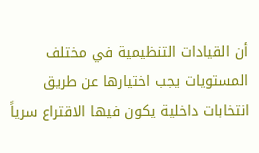أن القيادات التنظيمية في مختلف المستويات يجب اختيارها عن طريق انتخابات داخلية يكون فيها الاقتراع سرياً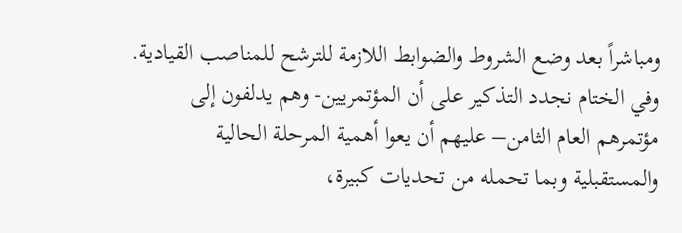ومباشراً بعد وضع الشروط والضوابط اللازمة للترشح للمناصب القيادية.
وفي الختام نجدد التذكير على أن المؤتمريين- وهم يدلفون إلى مؤتمرهم العام الثامن– عليهم أن يعوا أهمية المرحلة الحالية والمستقبلية وبما تحمله من تحديات كبيرة،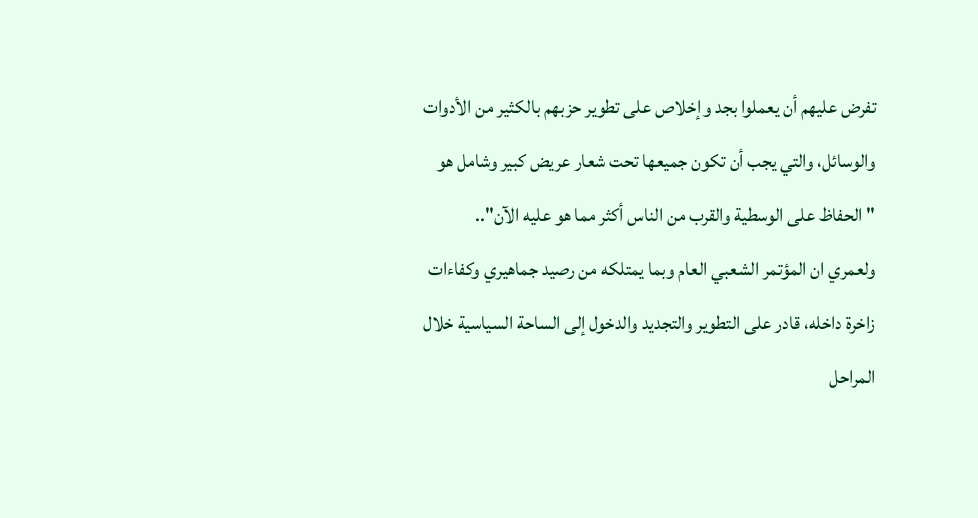تفرض عليهم أن يعملوا بجد وإخلاص على تطوير حزبهم بالكثير من الأدوات والوسائل، والتي يجب أن تكون جميعها تحت شعار عريض كبير وشامل هو "الحفاظ على الوسطية والقرب من الناس أكثر مما هو عليه الآن"..
ولعمري ان المؤتمر الشعبي العام وبما يمتلكه من رصيد جماهيري وكفاءات زاخرة داخله، قادر على التطوير والتجديد والدخول إلى الساحة السياسية خلال المراحل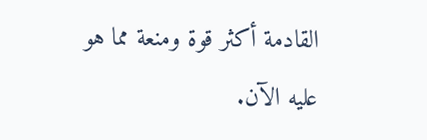القادمة أكثر قوة ومنعة مما هو عليه الآن.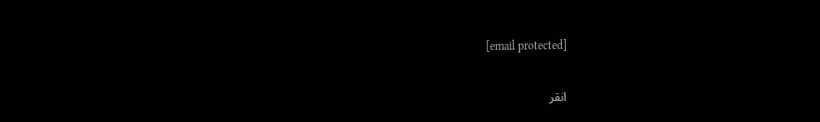[email protected]


انقر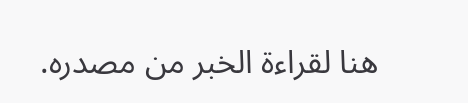هنا لقراءة الخبر من مصدره.